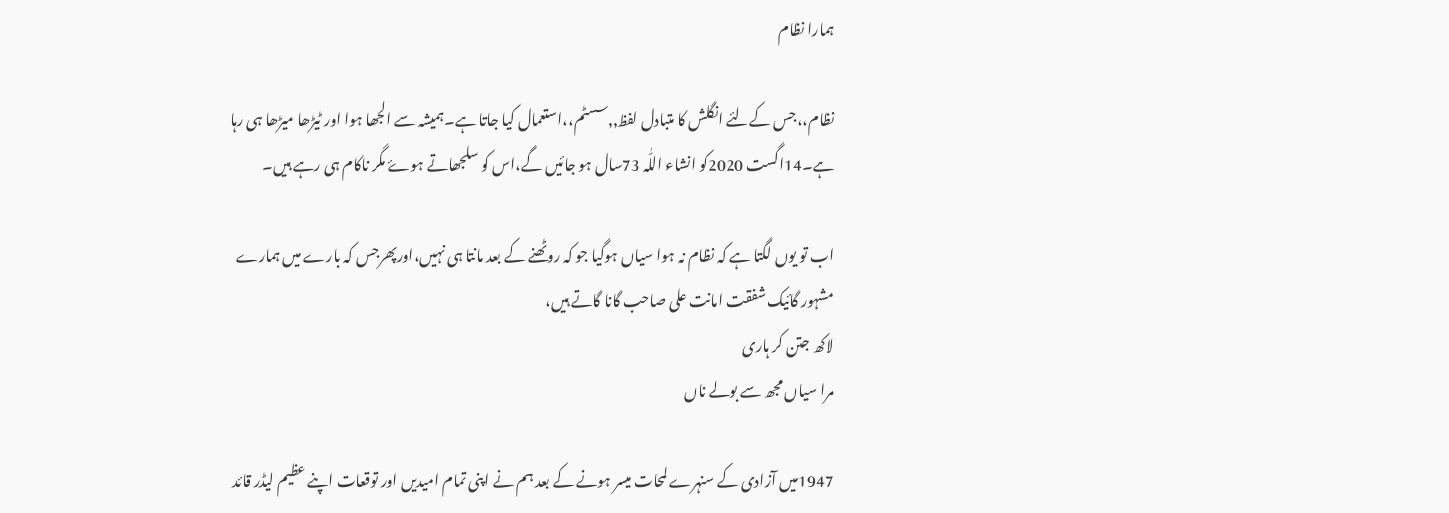ہمارا نظام

نظام،،جس کےلئے انگلش کا متبادل لفظ٫٫سسٹم،،استعمال کیا جاتا ہے۔ہمیشہ سے الجھا ہوا اور ٹیڑھا میڑھا ہی رہا ہے۔14اگست 2020کو انشاء اللّٰہ 73سال ہو جائیں گے،اس کو سلجھاتے ہوۓ مگر ناکام ہی رہے ہیں۔

اب تو یوں لگتا ہے کہ نظام نہ ہوا سیاں ہوگیا جو کہ روٹھنے کے بعد مانتا ہی نہیں،اورپھرجس کہ بارے میں ہمارے مشہور گائیک شفقت امانت علی صاحب گانا گاتے ہیں،
لاکھ جتن کر ہاری
مرا سیاں مجھ سے بولے ناں

1947میں آزادی کے سنہرے لمحات میسر ہونے کے بعد ہم نے اپنی تمام امیدیں اور توقعات اپنے عظیم لیڈر قائد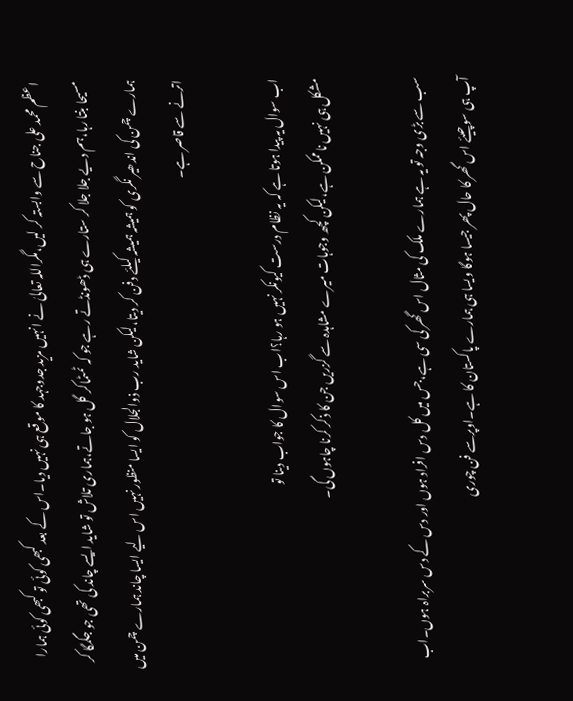اعظم محمد علی جناح سے وابستہ کر لیں،مگراللہ تعالیٰ نے انہیں مزید جدوجہد کا موقع ہی نہیں دیا۔اس کے بعد کبھی کوئی تو کبھی کوئی ہمارا مسیحا بنتا رہا،ہم دیے جلا جلا کر ستارے ہی ڈھونڈتے رہے جو کہ ٹمٹماکر گل ہو جاتے،ہماری تلاش تو شاید ایسے چاند کی تھی جو جگمگا کر ہمارے چمن کی اندھیر نگری کو ہمیشہ ہمیشہ کیلئے دفن کر دیتا،لیکن شاید رب ذوالجلال کو ایسا منظور نہیں اس لیے ایسا چاند ہمارے چمن میں اترنے سے قاصر ہے۔

اب سوال یہ پیدا ہوتا ہے کہ یہ نظام درست کیونکر نہیں ہو رہا؟اب اس سوال کا جواب دینا تو
مشکل ہی نہیں ناممکن ہے،لیکن کچھ وجوہات میرے مشاہدہ سے گزریں جن کا ذکر کرنا چاہوں گی۔

سب سے بڑی وجہ تو یہ ہے ہمارے ملک کی مثال اس گھر کی سی ہے،جس میں کل دس افراد ہوں اور دس کے دس سربراہ ہوں۔اب آپ ہی سوچیئے اس گھر کا حال پھر جیسا ہوگا ویسا ہی ہمارے پاکستان کا ہے۔اوپرسے فن چوری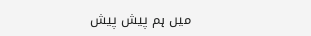میں ہم پیش پیش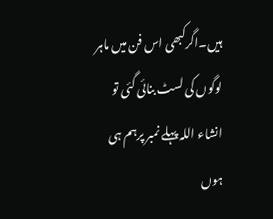ہیں۔اگرکبھی اس فن میں ماہر لوگوں کی لسٹ بنائی گئی تو انشاء اللہ پہلے نمبر پرہم ہی ہوں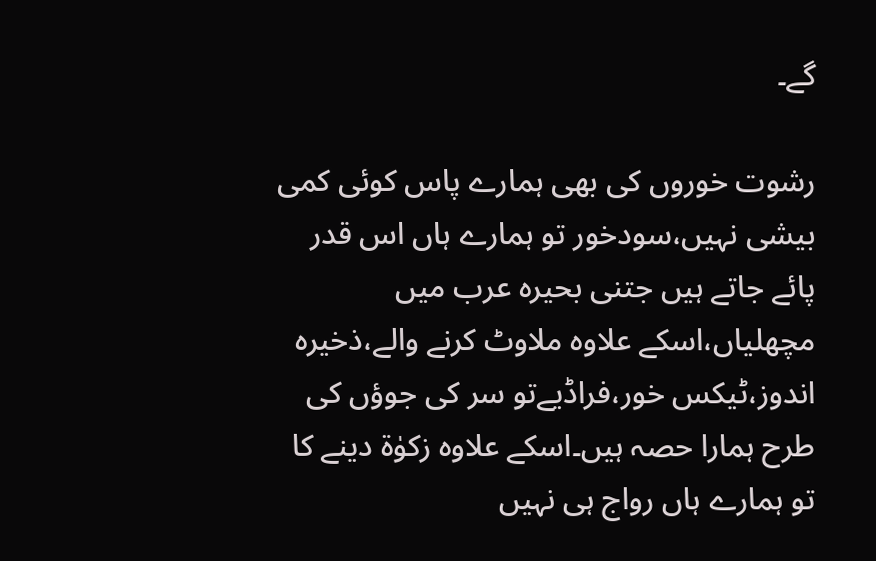گے۔

رشوت خوروں کی بھی ہمارے پاس کوئی کمی بیشی نہیں،سودخور تو ہمارے ہاں اس قدر پائے جاتے ہیں جتنی بحیرہ عرب میں مچھلیاں،اسکے علاوہ ملاوٹ کرنے والے،ذخیرہ اندوز،ٹیکس خور،فراڈیےتو سر کی جوؤں کی طرح ہمارا حصہ ہیں۔اسکے علاوہ زکوٰۃ دینے کا تو ہمارے ہاں رواج ہی نہیں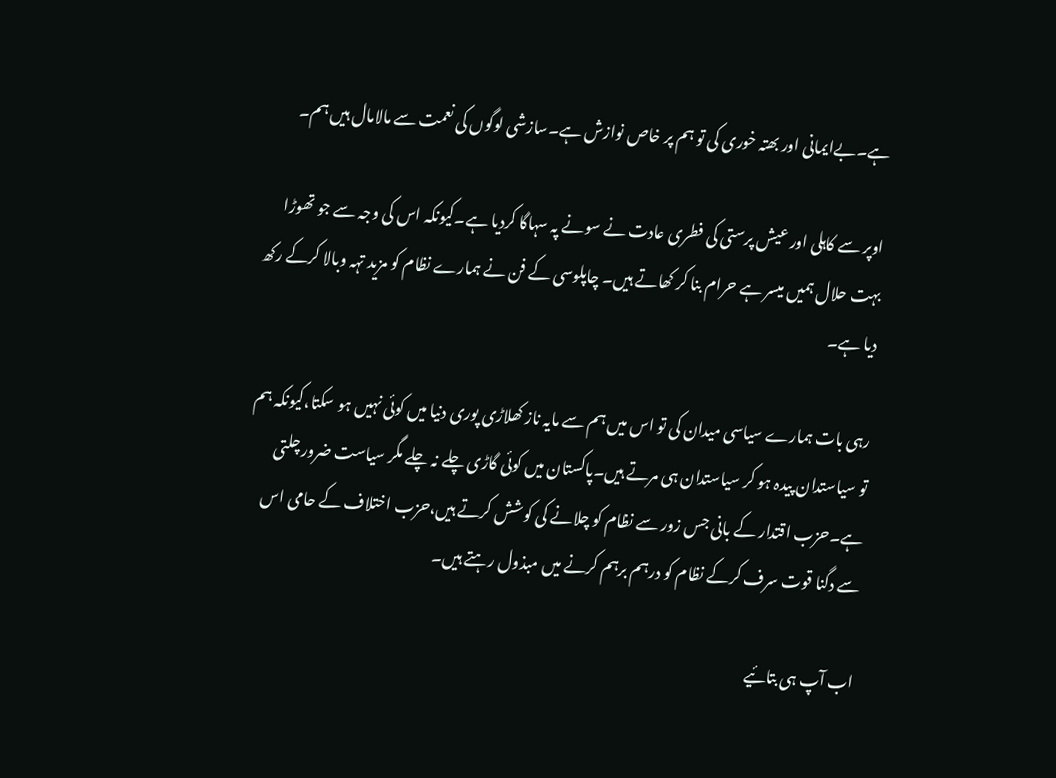ہے۔بےایمانی اور بھتہ خوری کی تو ہم پر خاص نوازش ہے۔سازشی لوگوں کی نعمت سے مالامال ہیں ہم۔

اوپر سے کاہلی اور عیش پرستی کی فطری عادت نے سونے پہ سہاگا کردیا ہے۔کیونکہ اس کی وجہ سے جو تھوڑا بہت حلال ہمیں میسر ہے حرام بنا کر کھاتے ہیں۔ چاپلوسی کے فن نے ہمارے نظام کو مزید تہہ وبالا کرکے رکھ دیا ہے۔

رہی بات ہمارے سیاسی میدان کی تو اس میں ہم سے مایہ ناز کھلاڑی پوری دنیا میں کوئی نہیں ہو سکتا،کیونکہ ہم تو سیاستدان پیدہ ہو کر سیاستدان ہی مرتے ہیں۔پاکستان میں کوئی گاڑی چلے نہ چلے مگر سیاست ضرور چلتی ہے۔حزب اقتدار کے بانی جس زور سے نظام کو چلانے کی کوشش کرتے ہیں،حزب اختلاف کے حامی اس سے دگنا قوت سرف کرکے نظام کو درہم برہم کرنے میں مبذول رہتے ہیں۔

اب آپ ہی بتائیے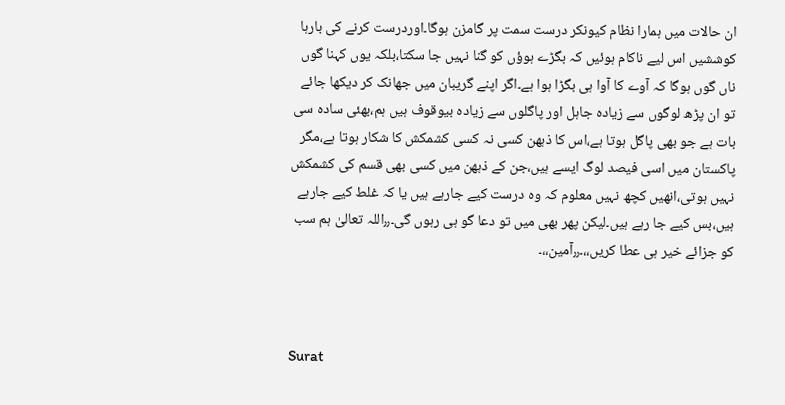ان حالات میں ہمارا نظام کیونکر درست سمت پر گامزن ہوگا۔اوردرست کرنے کی بارہا کوششیں اس لیے ناکام ہوئیں کہ بگڑے ہوؤں کو گنا نہیں جا سکتا،بلکہ یوں کہنا گوں ناں گوں ہوگا کہ آوے کا آوا ہی بگڑا ہوا ہے۔اگر اپنے گریبان میں جھانک کر دیکھا جائے تو ان پڑھ لوگوں سے زیادہ جاہل اور پاگلوں سے زیادہ بیوقوف ہیں ہم،بھئی سادہ سی بات ہے جو بھی پاگل ہوتا ہے،اس کا ذہھن کسی نہ کسی کشمکش کا شکار ہوتا ہے،مگر پاکستان میں اسی فیصد لوگ ایسے ہیں،جن کے ذہھن میں کسی بھی قسم کی کشمکش نہیں ہوتی،انھیں کچھ نہیں معلوم کہ وہ درست کیے جارہے ہیں یا کہ غلط کیے جارہے ہیں،بس کیے جا رہے ہیں۔لیکن پھر بھی میں تو دعا گو ہی رہوں گی۔٫٫اللہ تعالیٰ ہم سب کو جزائے خیر ہی عطا کریں،،۔٫٫آمین،،۔



Surat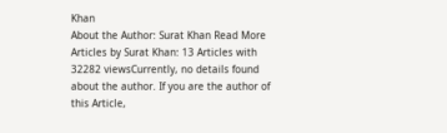Khan
About the Author: Surat Khan Read More Articles by Surat Khan: 13 Articles with 32282 viewsCurrently, no details found about the author. If you are the author of this Article,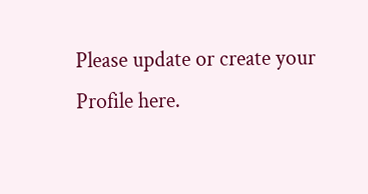Please update or create your Profile here.